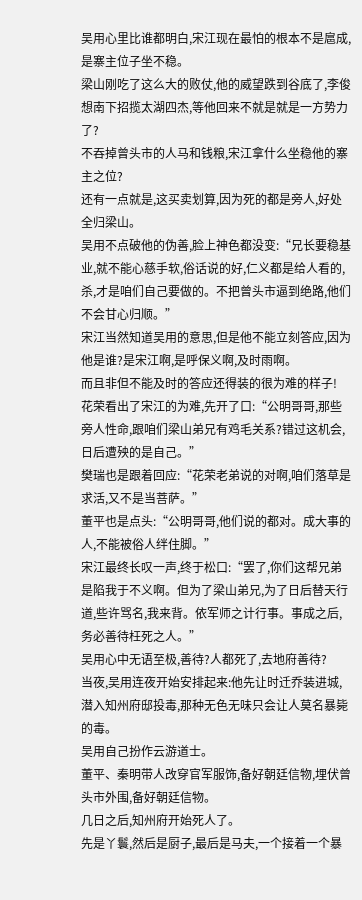吴用心里比谁都明白,宋江现在最怕的根本不是扈成,是寨主位子坐不稳。
梁山刚吃了这么大的败仗,他的威望跌到谷底了,李俊想南下招揽太湖四杰,等他回来不就是就是一方势力了?
不吞掉曾头市的人马和钱粮,宋江拿什么坐稳他的寨主之位?
还有一点就是,这买卖划算,因为死的都是旁人,好处全归梁山。
吴用不点破他的伪善,脸上神色都没变:“兄长要稳基业,就不能心慈手软,俗话说的好,仁义都是给人看的,杀,才是咱们自己要做的。不把曾头市逼到绝路,他们不会甘心归顺。”
宋江当然知道吴用的意思,但是他不能立刻答应,因为他是谁?是宋江啊,是呼保义啊,及时雨啊。
而且非但不能及时的答应还得装的很为难的样子!
花荣看出了宋江的为难,先开了口:“公明哥哥,那些旁人性命,跟咱们梁山弟兄有鸡毛关系?错过这机会,日后遭殃的是自己。”
樊瑞也是跟着回应:“花荣老弟说的对啊,咱们落草是求活,又不是当菩萨。”
董平也是点头:“公明哥哥,他们说的都对。成大事的人,不能被俗人绊住脚。”
宋江最终长叹一声,终于松口:“罢了,你们这帮兄弟是陷我于不义啊。但为了梁山弟兄,为了日后替天行道,些许骂名,我来背。依军师之计行事。事成之后,务必善待枉死之人。”
吴用心中无语至极,善待?人都死了,去地府善待?
当夜,吴用连夜开始安排起来:他先让时迁乔装进城,潜入知州府邸投毒,那种无色无味只会让人莫名暴毙的毒。
吴用自己扮作云游道士。
董平、秦明带人改穿官军服饰,备好朝廷信物,埋伏曾头市外围,备好朝廷信物。
几日之后,知州府开始死人了。
先是丫鬟,然后是厨子,最后是马夫,一个接着一个暴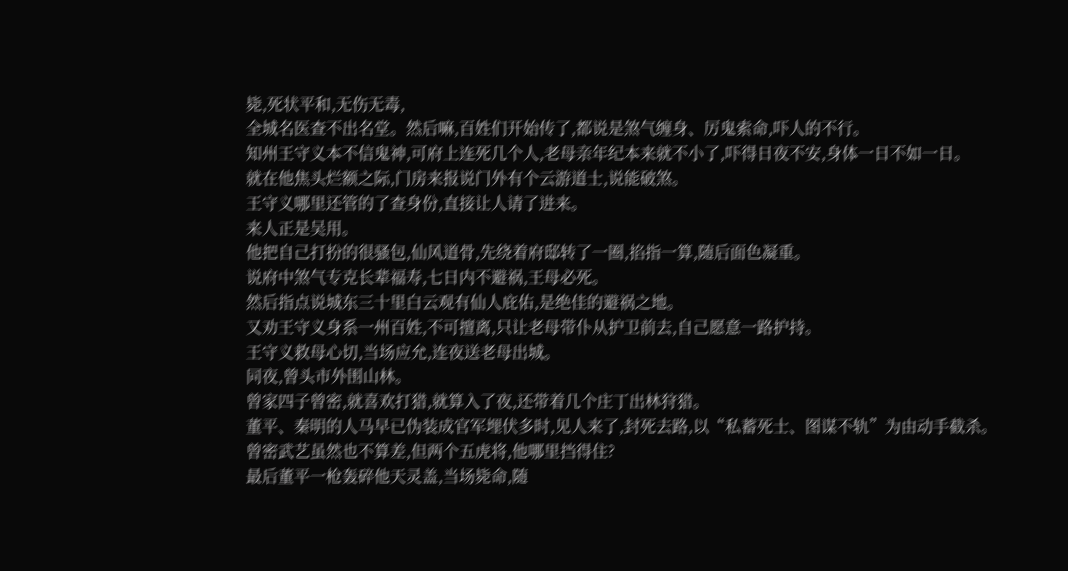毙,死状平和,无伤无毒,
全城名医查不出名堂。然后嘛,百姓们开始传了,都说是煞气缠身、厉鬼索命,吓人的不行。
知州王守义本不信鬼神,可府上连死几个人,老母亲年纪本来就不小了,吓得日夜不安,身体一日不如一日。
就在他焦头烂额之际,门房来报说门外有个云游道士,说能破煞。
王守义哪里还管的了查身份,直接让人请了进来。
来人正是吴用。
他把自己打扮的很骚包,仙风道骨,先绕着府邸转了一圈,掐指一算,随后面色凝重。
说府中煞气专克长辈福寿,七日内不避祸,王母必死。
然后指点说城东三十里白云观有仙人庇佑,是绝佳的避祸之地。
又劝王守义身系一州百姓,不可擅离,只让老母带仆从护卫前去,自己愿意一路护持。
王守义救母心切,当场应允,连夜送老母出城。
同夜,曾头市外围山林。
曾家四子曾密,就喜欢打猎,就算入了夜,还带着几个庄丁出林狩猎。
董平、秦明的人马早已伪装成官军埋伏多时,见人来了,封死去路,以“私蓄死士、图谋不轨”为由动手截杀。
曾密武艺虽然也不算差,但两个五虎将,他哪里挡得住?
最后董平一枪轰碎他天灵盖,当场毙命,随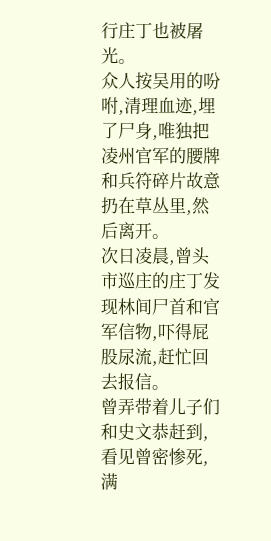行庄丁也被屠光。
众人按吴用的吩咐,清理血迹,埋了尸身,唯独把凌州官军的腰牌和兵符碎片故意扔在草丛里,然后离开。
次日凌晨,曾头市巡庄的庄丁发现林间尸首和官军信物,吓得屁股尿流,赶忙回去报信。
曾弄带着儿子们和史文恭赶到,看见曾密惨死,满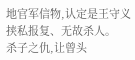地官军信物,认定是王守义挟私报复、无故杀人。
杀子之仇,让曾头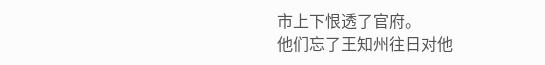市上下恨透了官府。
他们忘了王知州往日对他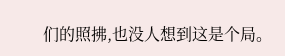们的照拂,也没人想到这是个局。